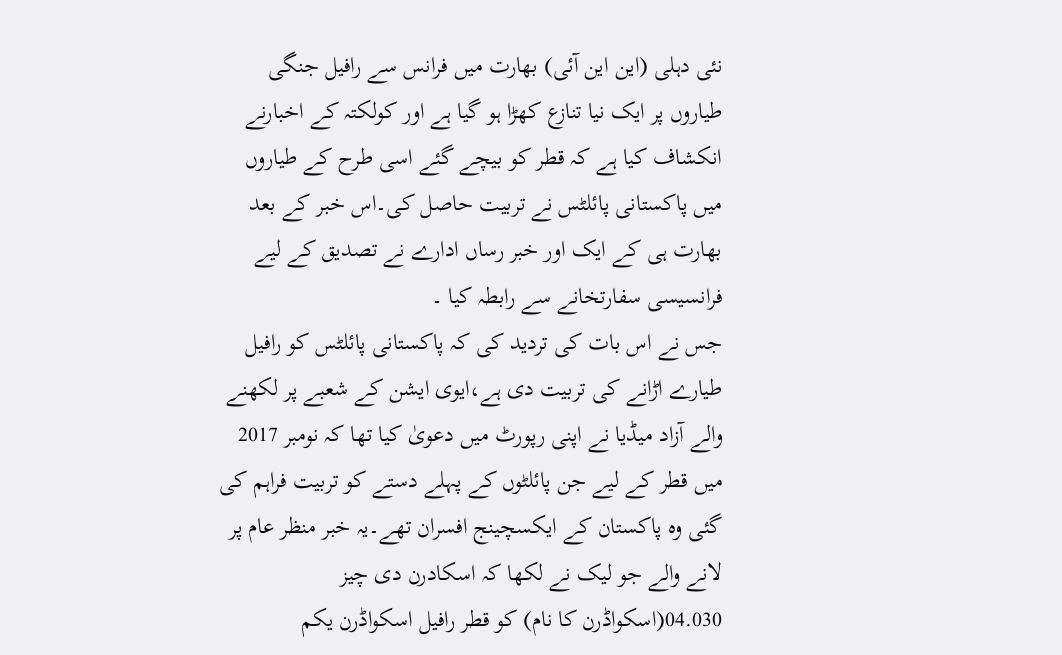نئی دہلی (این این آئی) بھارت میں فرانس سے رافیل جنگی طیاروں پر ایک نیا تنازع کھڑا ہو گیا ہے اور کولکتہ کے اخبارنے انکشاف کیا ہے کہ قطر کو بیچے گئے اسی طرح کے طیاروں میں پاکستانی پائلٹس نے تربیت حاصل کی۔اس خبر کے بعد بھارت ہی کے ایک اور خبر رساں ادارے نے تصدیق کے لیے فرانسیسی سفارتخانے سے رابطہ کیا ۔
جس نے اس بات کی تردید کی کہ پاکستانی پائلٹس کو رافیل طیارے اڑانے کی تربیت دی ہے،ایوی ایشن کے شعبے پر لکھنے والے آزاد میڈیا نے اپنی رپورٹ میں دعویٰ کیا تھا کہ نومبر 2017 میں قطر کے لیے جن پائلٹوں کے پہلے دستے کو تربیت فراہم کی گئی وہ پاکستان کے ایکسچینج افسران تھے۔یہ خبر منظر عام پر لانے والے جو لیک نے لکھا کہ اسکادرن دی چیز 04.030(اسکواڈرن کا نام) کو قطر رافیل اسکواڈرن یکم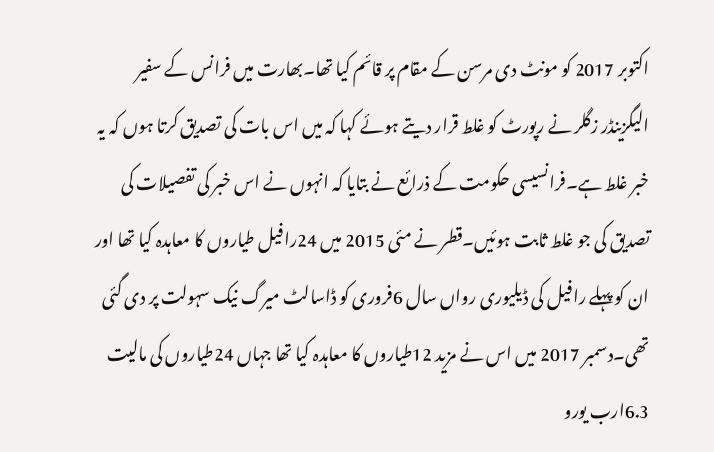اکتوبر 2017 کو مونٹ دی مرسن کے مقام پر قائم کیا تھا۔بھارت میں فرانس کے سفیر الیگزینڈر زگلر نے رپورٹ کو غلط قرار دیتے ہوئے کہا کہ میں اس بات کی تصدیق کرتا ہوں کہ یہ خبر غلط ہے۔فرانسیسی حکومت کے ذرائع نے بتایا کہ انہوں نے اس خبر کی تفصیلات کی تصدیق کی جو غلط ثابت ہوئیں۔قطر نے مئی 2015 میں 24رافیل طیاروں کا معاہدہ کیا تھا اور ان کو پہلے رافیل کی ڈیلیوری رواں سال 6فروری کو ڈاسالٹ میرگ نیک سہولت پر دی گئی تھی۔دسمبر 2017 میں اس نے مزید 12طیاروں کا معاہدہ کیا تھا جہاں 24طیاروں کی مالیت 6.3ارب یورو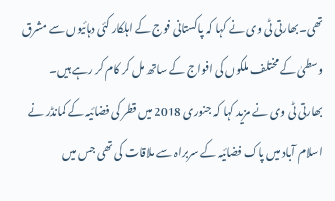تھی۔بھارتی ٹی وی نے کہا کہ پاکستانی فوج کے اہلکار کئی دہائیوں سے مشرق وسطیٰ کے مختلف ملکوں کی افواج کے ساتھ مل کر کام کر رہے ہیں۔
بھارتی ٹی وی نے مزید کہا کہ جنوری 2018 میں قطر کی فضائیہ کے کمانڈر نے اسلام آباد میں پاک فضائیہ کے سربراہ سے ملاقات کی تھی جس میں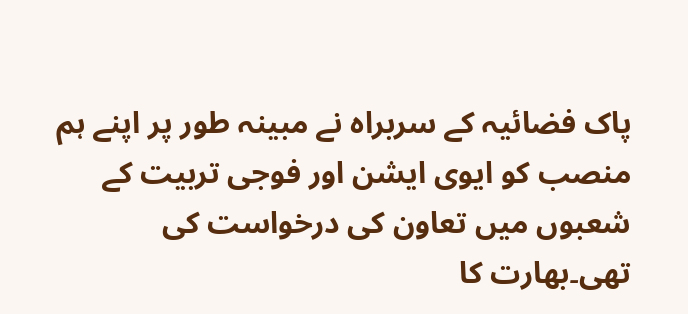پاک فضائیہ کے سربراہ نے مبینہ طور پر اپنے ہم منصب کو ایوی ایشن اور فوجی تربیت کے شعبوں میں تعاون کی درخواست کی تھی۔بھارت کا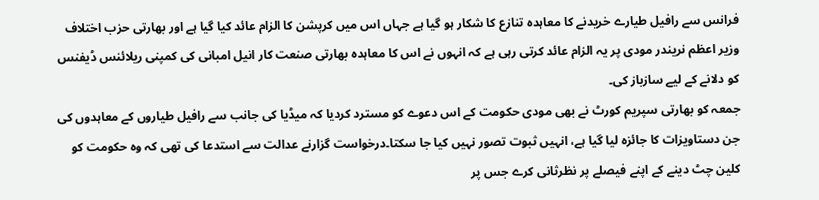فرانس سے رافیل طیارے خریدنے کا معاہدہ تنازع کا شکار ہو گیا ہے جہاں اس میں کرپشن کا الزام عائد کیا گیا ہے اور بھارتی حزب اختلاف وزیر اعظم نریندر مودی پر یہ الزام عائد کرتی رہی ہے کہ انہوں نے اس کا معاہدہ بھارتی صنعت کار انیل امبانی کی کمپنی ریلائنس ڈیفنس کو دلانے کے لیے سازباز کی۔
جمعہ کو بھارتی سپریم کورٹ نے بھی مودی حکومت کے اس دعوے کو مسترد کردیا کہ میڈیا کی جانب سے رافیل طیاروں کے معاہدوں کی جن دستاویزات کا جائزہ لیا گیا ہے، انہیں ثبوت تصور نہیں کیا جا سکتا۔درخواست گزارنے عدالت سے استدعا کی تھی کہ وہ حکومت کو کلین چٹ دینے کے اپنے فیصلے پر نظرثانی کرے جس پر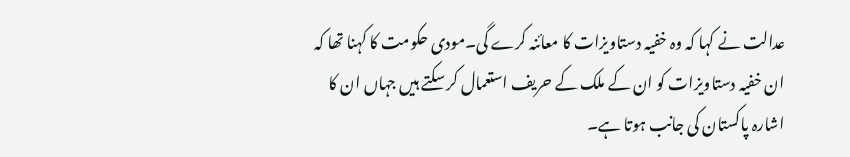عدالت نے کہا کہ وہ خفیہ دستاویزات کا معائنہ کرے گی۔مودی حکومت کا کہنا تھا کہ ان خفیہ دستاویزات کو ان کے ملک کے حریف استعمال کر سکتے ہیں جہاں ان کا اشارہ پاکستان کی جانب ہوتا ہے۔